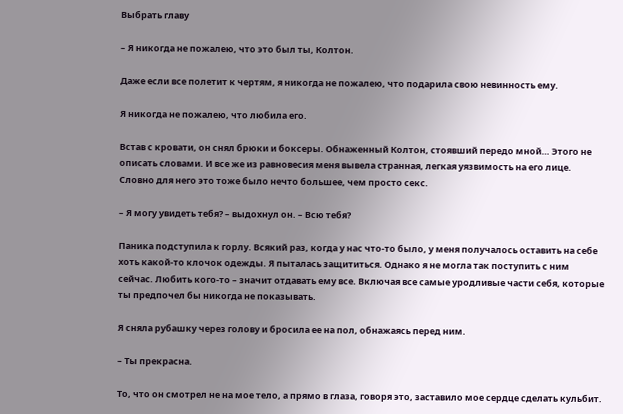Выбрать главу

– Я никогда не пожалею, что это был ты, Колтон.

Даже если все полетит к чертям, я никогда не пожалею, что подарила свою невинность ему.

Я никогда не пожалею, что любила его.

Встав с кровати, он снял брюки и боксеры. Обнаженный Колтон, стоявший передо мной… Этого не описать словами. И все же из равновесия меня вывела странная, легкая уязвимость на его лице. Словно для него это тоже было нечто большее, чем просто секс.

– Я могу увидеть тебя? – выдохнул он. – Всю тебя?

Паника подступила к горлу. Всякий раз, когда у нас что-то было, у меня получалось оставить на себе хоть какой-то клочок одежды. Я пыталась защититься. Однако я не могла так поступить с ним сейчас. Любить кого-то – значит отдавать ему все. Включая все самые уродливые части себя, которые ты предпочел бы никогда не показывать.

Я сняла рубашку через голову и бросила ее на пол, обнажаясь перед ним.

– Ты прекрасна.

То, что он смотрел не на мое тело, а прямо в глаза, говоря это, заставило мое сердце сделать кульбит.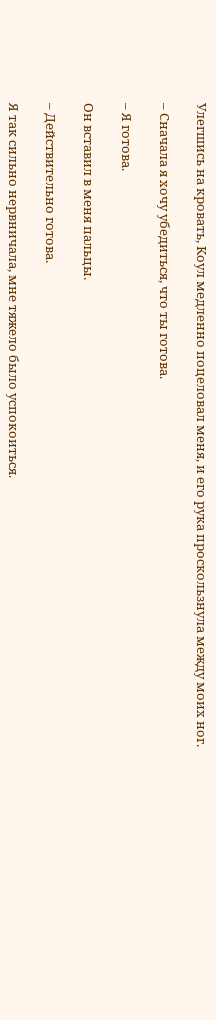Улегшись на кровать, Коул медленно поцеловал меня, и его рука проскользнула между моих ног.

– Сначала я хочу убедиться, что ты готова.

– Я готова.

Он вставил в меня пальцы.

– Действительно готова.

Я так сильно нервничала, мне тяжело было успокоиться.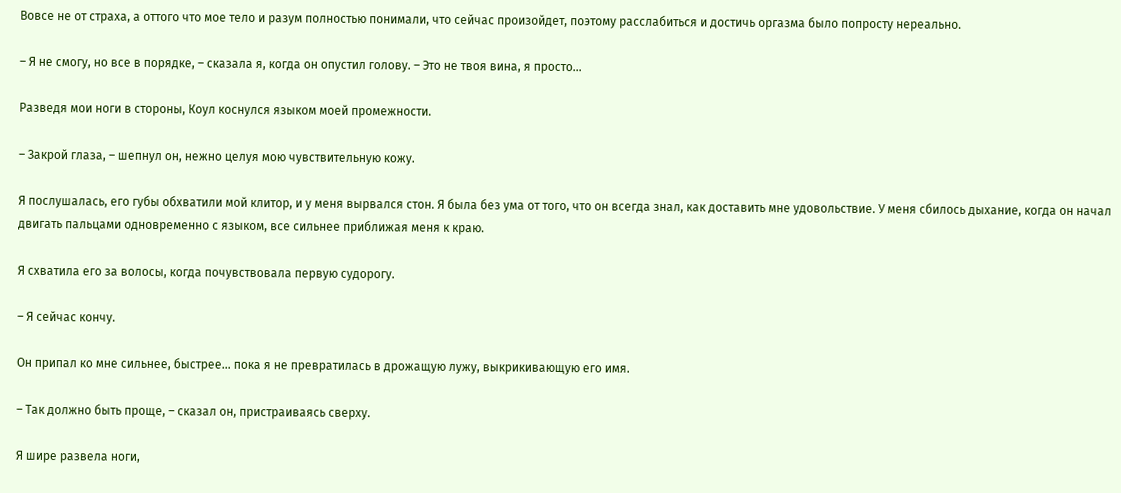Вовсе не от страха, а оттого что мое тело и разум полностью понимали, что сейчас произойдет, поэтому расслабиться и достичь оргазма было попросту нереально.

– Я не смогу, но все в порядке, – сказала я, когда он опустил голову. – Это не твоя вина, я просто…

Разведя мои ноги в стороны, Коул коснулся языком моей промежности.

– Закрой глаза, – шепнул он, нежно целуя мою чувствительную кожу.

Я послушалась, его губы обхватили мой клитор, и у меня вырвался стон. Я была без ума от того, что он всегда знал, как доставить мне удовольствие. У меня сбилось дыхание, когда он начал двигать пальцами одновременно с языком, все сильнее приближая меня к краю.

Я схватила его за волосы, когда почувствовала первую судорогу.

– Я сейчас кончу.

Он припал ко мне сильнее, быстрее… пока я не превратилась в дрожащую лужу, выкрикивающую его имя.

– Так должно быть проще, – сказал он, пристраиваясь сверху.

Я шире развела ноги,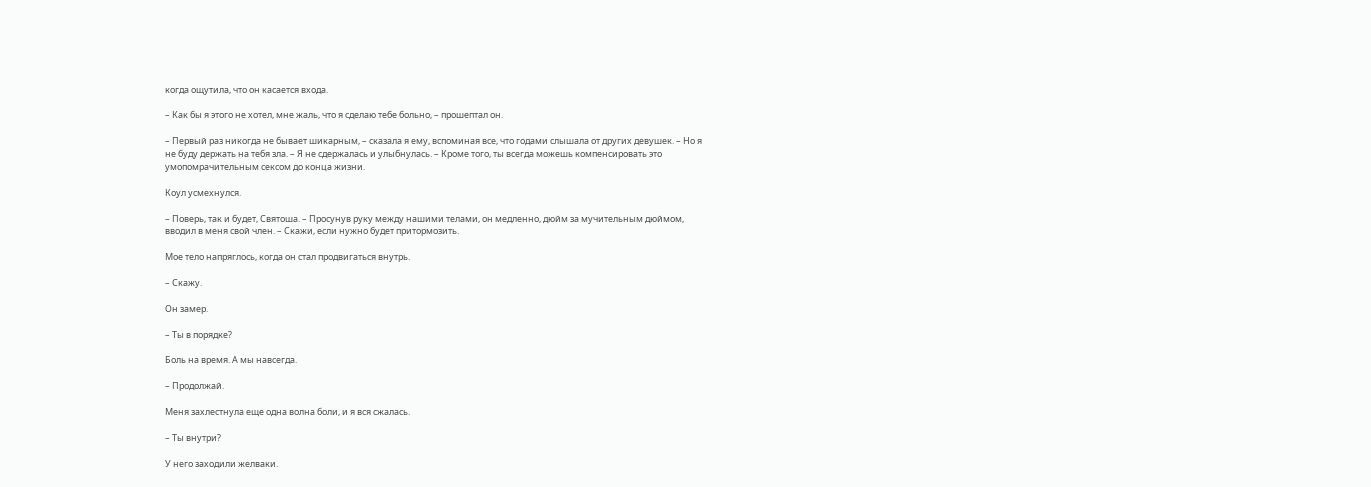когда ощутила, что он касается входа.

– Как бы я этого не хотел, мне жаль, что я сделаю тебе больно, – прошептал он.

– Первый раз никогда не бывает шикарным, – сказала я ему, вспоминая все, что годами слышала от других девушек. – Но я не буду держать на тебя зла. – Я не сдержалась и улыбнулась. – Кроме того, ты всегда можешь компенсировать это умопомрачительным сексом до конца жизни.

Коул усмехнулся.

– Поверь, так и будет, Святоша. – Просунув руку между нашими телами, он медленно, дюйм за мучительным дюймом, вводил в меня свой член. – Скажи, если нужно будет притормозить.

Мое тело напряглось, когда он стал продвигаться внутрь.

– Скажу.

Он замер.

– Ты в порядке?

Боль на время. А мы навсегда.

– Продолжай.

Меня захлестнула еще одна волна боли, и я вся сжалась.

– Ты внутри?

У него заходили желваки.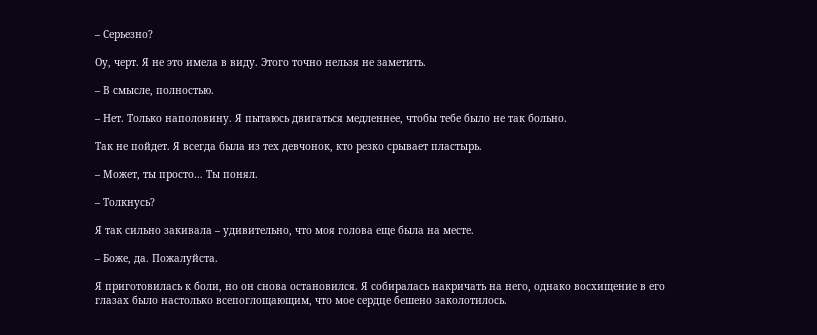– Серьезно?

Оу, черт. Я не это имела в виду. Этого точно нельзя не заметить.

– В смысле, полностью.

– Нет. Только наполовину. Я пытаюсь двигаться медленнее, чтобы тебе было не так больно.

Так не пойдет. Я всегда была из тех девчонок, кто резко срывает пластырь.

– Может, ты просто… Ты понял.

– Толкнусь?

Я так сильно закивала – удивительно, что моя голова еще была на месте.

– Боже, да. Пожалуйста.

Я приготовилась к боли, но он снова остановился. Я собиралась накричать на него, однако восхищение в его глазах было настолько всепоглощающим, что мое сердце бешено заколотилось.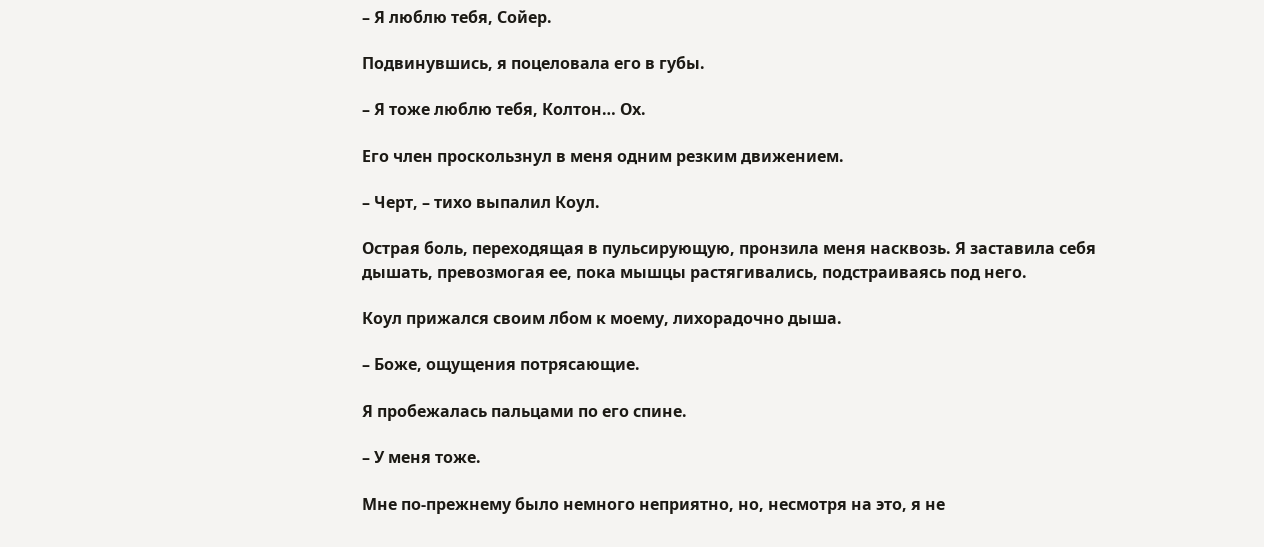– Я люблю тебя, Сойер.

Подвинувшись, я поцеловала его в губы.

– Я тоже люблю тебя, Колтон… Ох.

Его член проскользнул в меня одним резким движением.

– Черт, – тихо выпалил Коул.

Острая боль, переходящая в пульсирующую, пронзила меня насквозь. Я заставила себя дышать, превозмогая ее, пока мышцы растягивались, подстраиваясь под него.

Коул прижался своим лбом к моему, лихорадочно дыша.

– Боже, ощущения потрясающие.

Я пробежалась пальцами по его спине.

– У меня тоже.

Мне по-прежнему было немного неприятно, но, несмотря на это, я не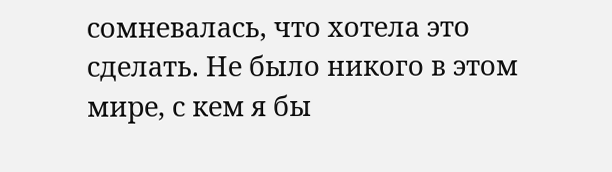сомневалась, что хотела это сделать. Не было никого в этом мире, с кем я бы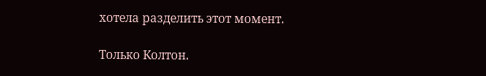хотела разделить этот момент.

Только Колтон.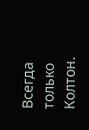Всегда только Колтон.